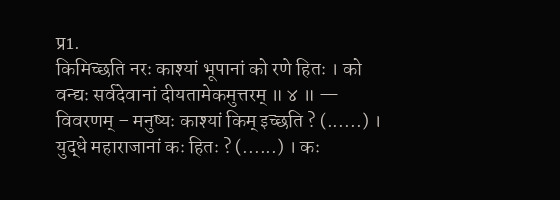प्र1.
किमिच्छति नरः काश्यां भूपानां को रणे हितः । को वन्द्यः सर्वदेवानां दीयतामेकमुत्तरम् ॥ ४ ॥ — विवरणम् – मनुष्यः काश्यां किम् इच्छति ? (......) । युद्धे महाराजानां कः हितः ? (......) । कः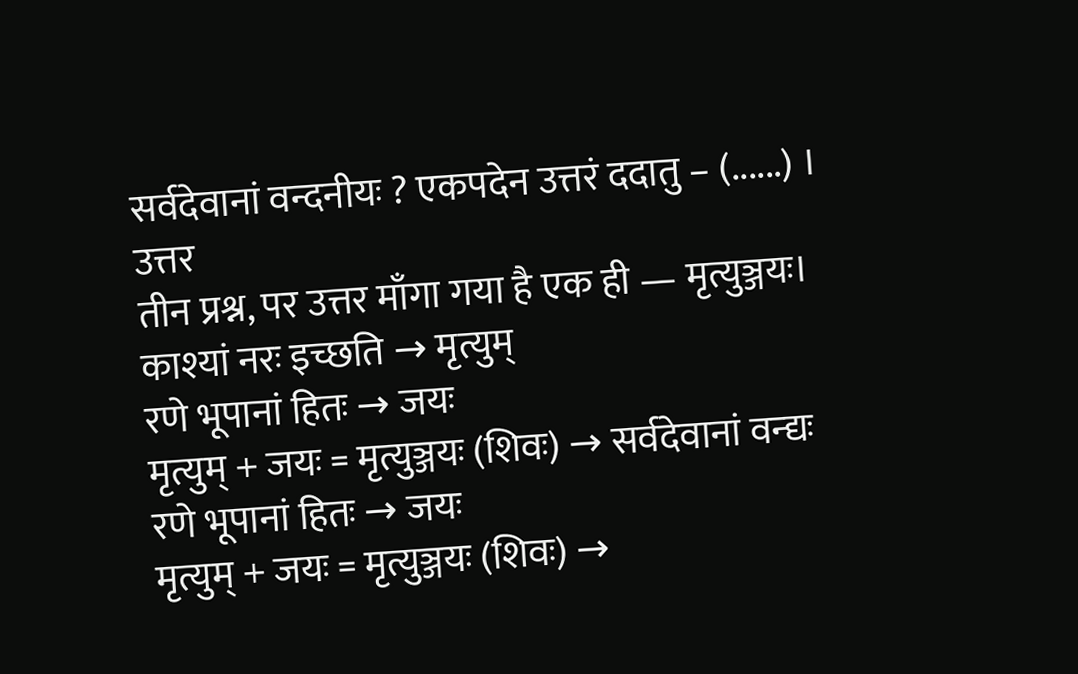सर्वदेवानां वन्दनीयः ? एकपदेन उत्तरं ददातु – (......) ।
उत्तर
तीन प्रश्न, पर उत्तर माँगा गया है एक ही — मृत्युञ्जयः।
काश्यां नरः इच्छति → मृत्युम्
रणे भूपानां हितः → जयः
मृत्युम् + जयः = मृत्युञ्जयः (शिवः) → सर्वदेवानां वन्द्यः
रणे भूपानां हितः → जयः
मृत्युम् + जयः = मृत्युञ्जयः (शिवः) →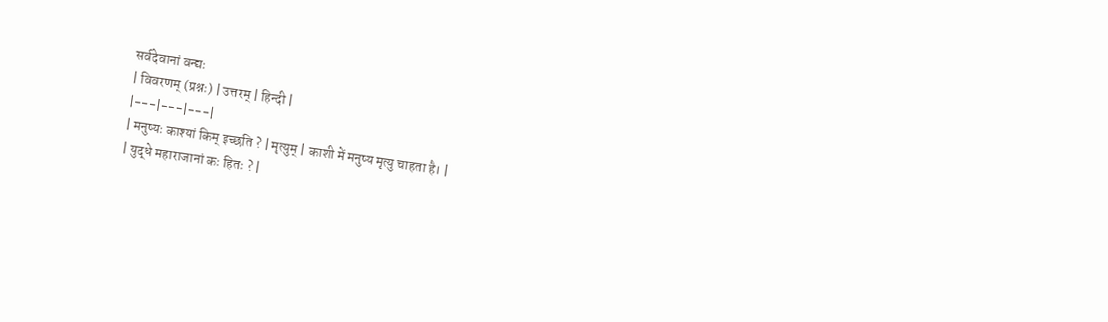सर्वदेवानां वन्द्यः
| विवरणम् (प्रश्नः) | उत्तरम् | हिन्दी |
|---|---|---|
| मनुष्यः काश्यां किम् इच्छति ? | मृत्युम् | काशी में मनुष्य मृत्यु चाहता है। |
| युद्धे महाराजानां कः हितः ? |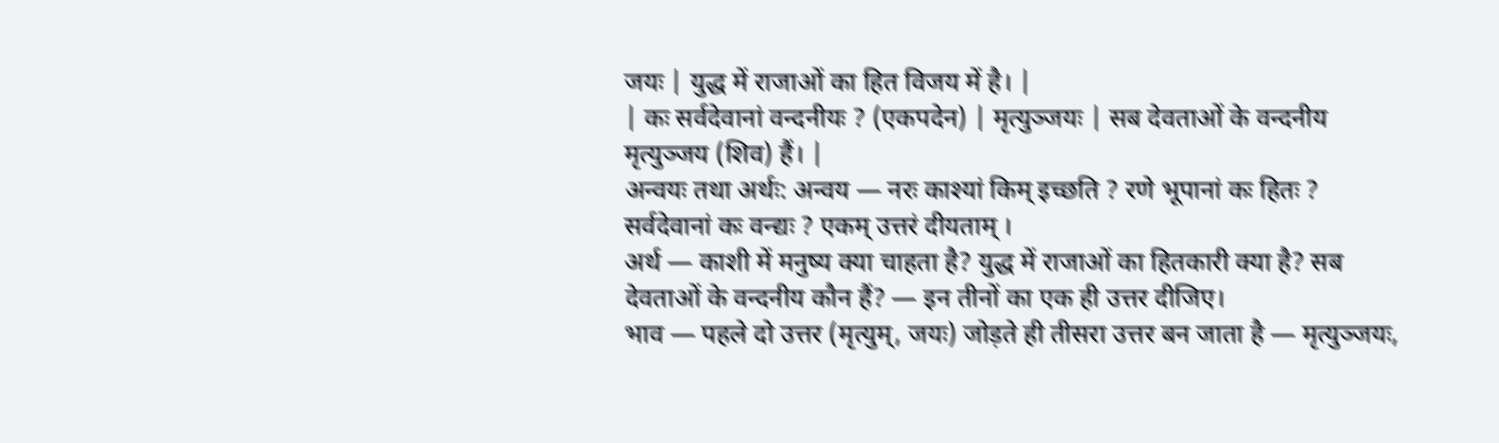जयः | युद्ध में राजाओं का हित विजय में है। |
| कः सर्वदेवानां वन्दनीयः ? (एकपदेन) | मृत्युञ्जयः | सब देवताओं के वन्दनीय मृत्युञ्जय (शिव) हैं। |
अन्वयः तथा अर्थः: अन्वय — नरः काश्यां किम् इच्छति ? रणे भूपानां कः हितः ? सर्वदेवानां कः वन्द्यः ? एकम् उत्तरं दीयताम् ।
अर्थ — काशी में मनुष्य क्या चाहता है? युद्ध में राजाओं का हितकारी क्या है? सब देवताओं के वन्दनीय कौन हैं? — इन तीनों का एक ही उत्तर दीजिए।
भाव — पहले दो उत्तर (मृत्युम्, जयः) जोड़ते ही तीसरा उत्तर बन जाता है — मृत्युञ्जयः,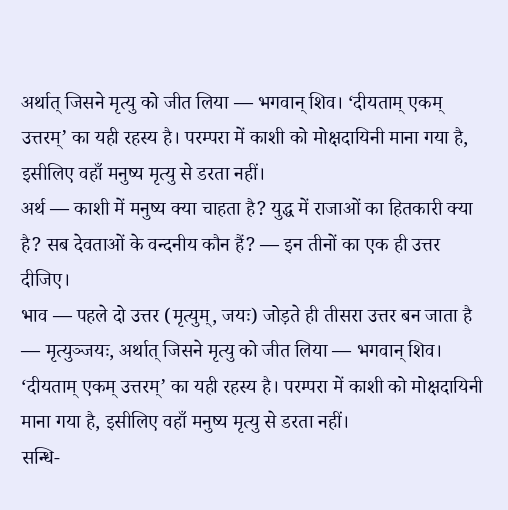अर्थात् जिसने मृत्यु को जीत लिया — भगवान् शिव। ‘दीयताम् एकम् उत्तरम्’ का यही रहस्य है। परम्परा में काशी को मोक्षदायिनी माना गया है, इसीलिए वहाँ मनुष्य मृत्यु से डरता नहीं।
अर्थ — काशी में मनुष्य क्या चाहता है? युद्ध में राजाओं का हितकारी क्या है? सब देवताओं के वन्दनीय कौन हैं? — इन तीनों का एक ही उत्तर दीजिए।
भाव — पहले दो उत्तर (मृत्युम्, जयः) जोड़ते ही तीसरा उत्तर बन जाता है — मृत्युञ्जयः, अर्थात् जिसने मृत्यु को जीत लिया — भगवान् शिव। ‘दीयताम् एकम् उत्तरम्’ का यही रहस्य है। परम्परा में काशी को मोक्षदायिनी माना गया है, इसीलिए वहाँ मनुष्य मृत्यु से डरता नहीं।
सन्धि-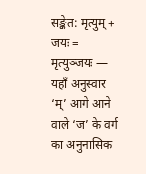सङ्केत: मृत्युम् + जयः = मृत्युञ्जयः — यहाँ अनुस्वार ‘म्’ आगे आने वाले ‘ज’ के वर्ग का अनुनासिक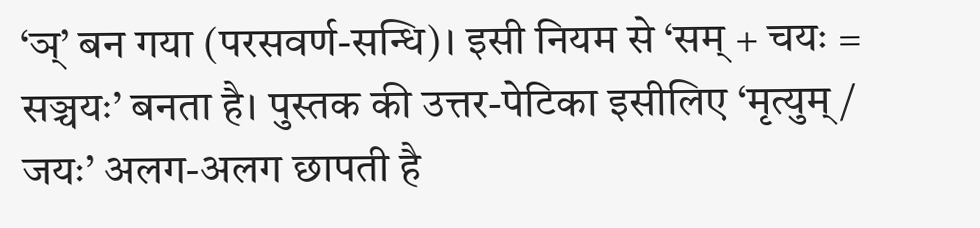‘ञ्’ बन गया (परसवर्ण-सन्धि)। इसी नियम से ‘सम् + चयः = सञ्चयः’ बनता है। पुस्तक की उत्तर-पेटिका इसीलिए ‘मृत्युम् / जयः’ अलग-अलग छापती है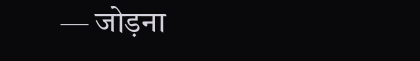— जोड़ना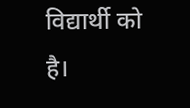विद्यार्थी को है।